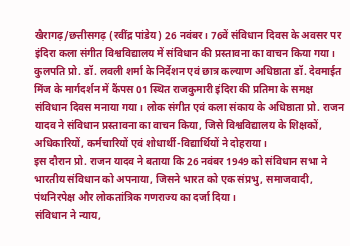खैरागढ़/छत्तीसगढ़ (रवींद्र पांडेय) 26 नवंबर। 76वें संविधान दिवस के अवसर पर इंदिरा कला संगीत विश्वविद्यालय में संविधान की प्रस्तावना का वाचन किया गया। कुलपति प्रो. डॉ. लवली शर्मा के निर्देशन एवं छात्र कल्याण अधिष्ठाता डॉ. देवमाईत मिंज के मार्गदर्शन में कैंपस 01 स्थित राजकुमारी इंदिरा की प्रतिमा के समक्ष संविधान दिवस मनाया गया। लोक संगीत एवं कला संकाय के अधिष्ठाता प्रो. राजन यादव ने संविधान प्रस्तावना का वाचन किया, जिसे विश्वविद्यालय के शिक्षकों, अधिकारियों, कर्मचारियों एवं शोधार्थी-विद्यार्थियों ने दोहराया।
इस दौरान प्रो. राजन यादव ने बताया कि 26 नवंबर 1949 को संविधान सभा ने भारतीय संविधान को अपनाया, जिसने भारत को एक संप्रभु, समाजवादी, पंथनिरपेक्ष और लोकतांत्रिक गणराज्य का दर्जा दिया।
संविधान ने न्याय,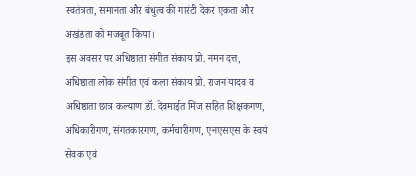स्वतंत्रता, समानता और बंधुत्व की गारंटी देकर एकता और अखंडता को मजबूत किया।
इस अवसर पर अधिष्ठाता संगीत संकाय प्रो. नमन दत्त, अधिष्ठाता लोक संगीत एवं कला संकाय प्रो. राजन यादव व अधिष्ठाता छात्र कल्याण डॉ. देवमाईत मिंज सहित शिक्षकगण, अधिकारीगण, संगतकारगण, कर्मचारीगण, एनएसएस के स्वयं सेवक एवं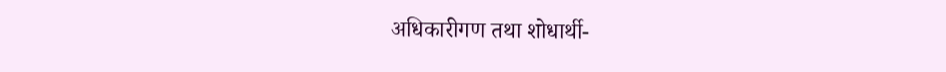अधिकारीगण तथा शोधार्थी-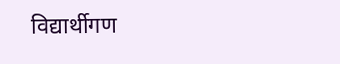विद्यार्थीगण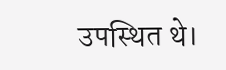उपस्थित थे।